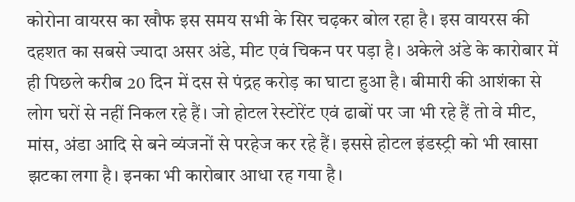कोरोना वायरस का खौफ इस समय सभी के सिर चढ़कर बोल रहा है। इस वायरस की दहशत का सबसे ज्यादा असर अंडे, मीट एवं चिकन पर पड़ा है। अकेले अंडे के कारोबार में ही पिछले करीब 20 दिन में दस से पंद्रह करोड़ का घाटा हुआ है। बीमारी की आशंका से लोग घरों से नहीं निकल रहे हैं। जो होटल रेस्टोरेंट एवं ढाबों पर जा भी रहे हैं तो वे मीट, मांस, अंडा आदि से बने व्यंजनों से परहेज कर रहे हैं। इससे होटल इंडस्ट्री को भी खासा झटका लगा है। इनका भी कारोबार आधा रह गया है।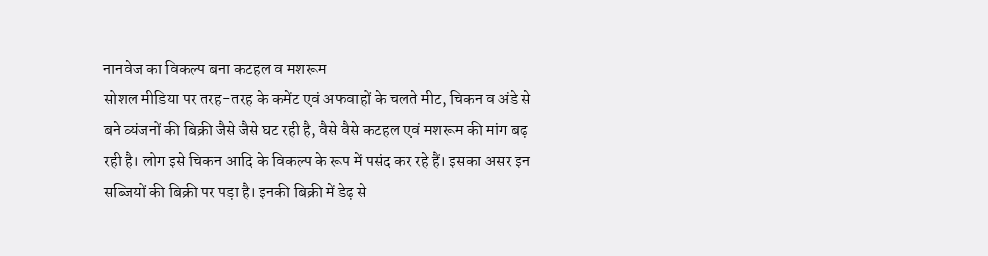नानवेज का विकल्प बना कटहल व मशरूम
सोशल मीडिया पर तरह-तरह के कमेंट एवं अफवाहों के चलते मीट, चिकन व अंडे से बने व्यंजनों की बिक्री जैसे जैसे घट रही है, वैसे वैसे कटहल एवं मशरूम की मांग बढ़ रही है। लोग इसे चिकन आदि के विकल्प के रूप में पसंद कर रहे हैं। इसका असर इन सब्जियों की बिक्री पर पड़ा है। इनकी बिक्री में डेढ़ से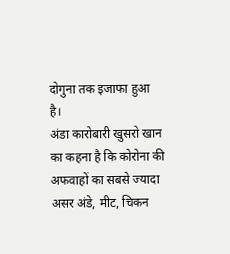दोगुना तक इजाफा हुआ है।
अंडा कारोबारी खुसरो खान का कहना है कि कोरोना की अफवाहों का सबसे ज्यादा असर अंडे, मीट, चिकन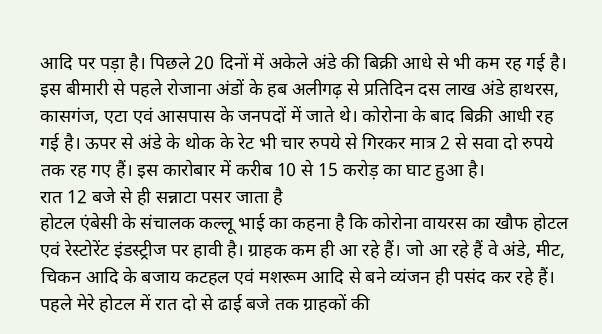आदि पर पड़ा है। पिछले 20 दिनों में अकेले अंडे की बिक्री आधे से भी कम रह गई है। इस बीमारी से पहले रोजाना अंडों के हब अलीगढ़ से प्रतिदिन दस लाख अंडे हाथरस, कासगंज, एटा एवं आसपास के जनपदों में जाते थे। कोरोना के बाद बिक्री आधी रह गई है। ऊपर से अंडे के थोक के रेट भी चार रुपये से गिरकर मात्र 2 से सवा दो रुपये तक रह गए हैं। इस कारोबार में करीब 10 से 15 करोड़ का घाट हुआ है।
रात 12 बजे से ही सन्नाटा पसर जाता है
होटल एंबेसी के संचालक कल्लू भाई का कहना है कि कोरोना वायरस का खौफ होटल एवं रेस्टोरेंट इंडस्ट्रीज पर हावी है। ग्राहक कम ही आ रहे हैं। जो आ रहे हैं वे अंडे, मीट, चिकन आदि के बजाय कटहल एवं मशरूम आदि से बने व्यंजन ही पसंद कर रहे हैं। पहले मेरे होटल में रात दो से ढाई बजे तक ग्राहकों की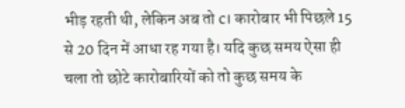भीड़ रहती थी, लेकिन अब तो c। कारोबार भी पिछले 15 से 20 दिन में आधा रह गया है। यदि कुछ समय ऐसा ही चला तो छोटे कारोबारियों को तो कुछ समय के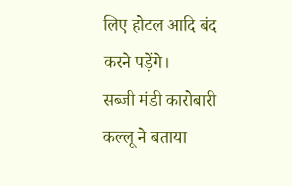लिए होटल आदि बंद करने पड़ेंगे।
सब्जी मंडी कारोबारी कल्लू ने बताया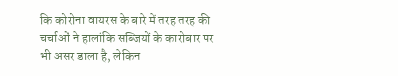कि कोरोना वायरस के बारे में तरह तरह की चर्चाओं ने हालांकि सब्जियों के कारोबार पर भी असर डाला है, लेकिन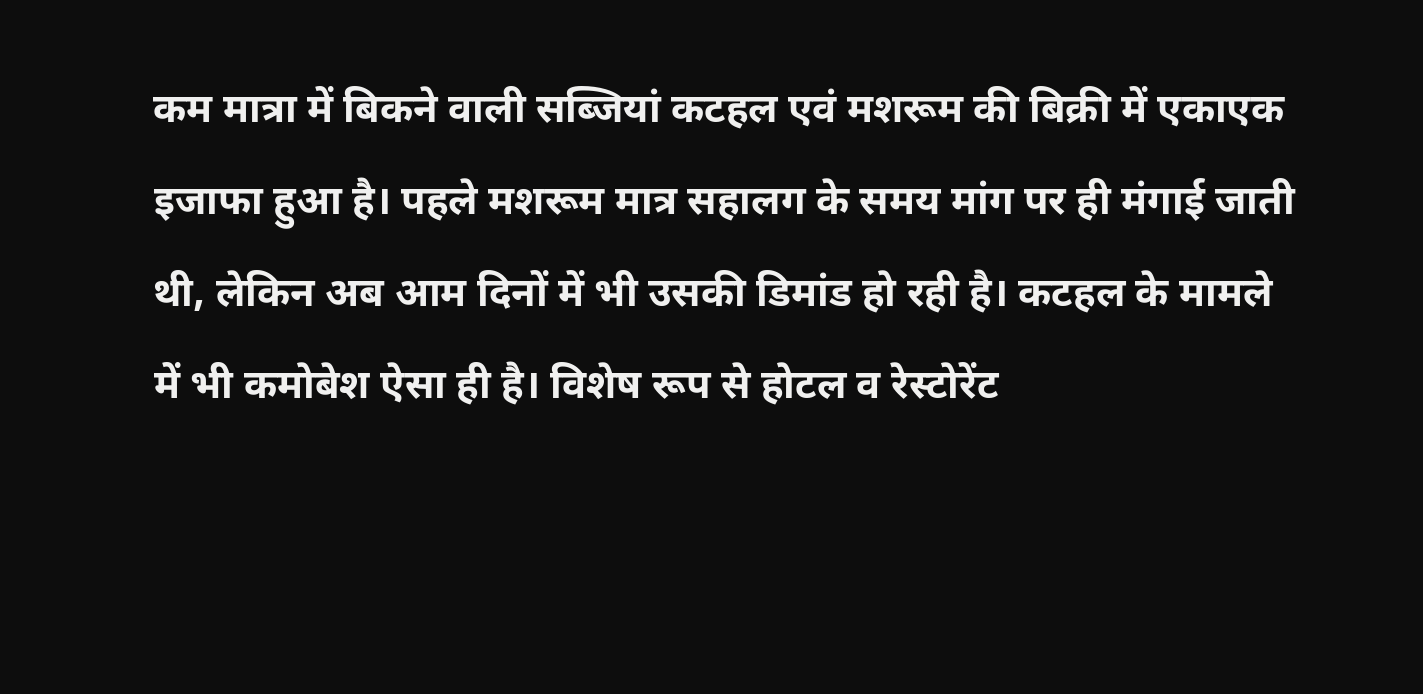कम मात्रा में बिकने वाली सब्जियां कटहल एवं मशरूम की बिक्री में एकाएक इजाफा हुआ है। पहले मशरूम मात्र सहालग के समय मांग पर ही मंगाई जाती थी, लेकिन अब आम दिनों में भी उसकी डिमांड हो रही है। कटहल के मामले में भी कमोबेश ऐसा ही है। विशेष रूप से होटल व रेस्टोरेंट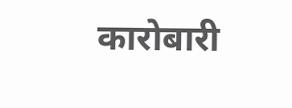कारोबारी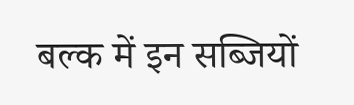बल्क में इन सब्जियों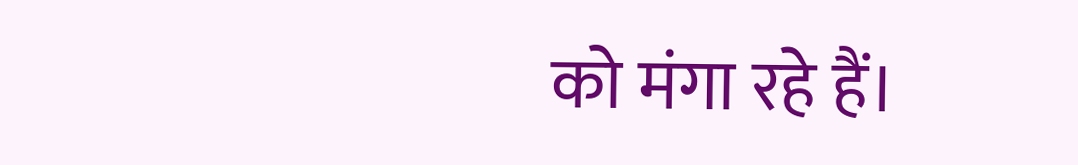को मंगा रहे हैं।